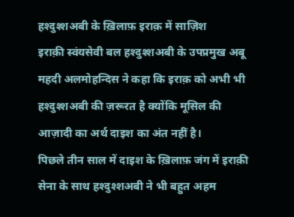हश्दुश्शअबी के ख़िलाफ़ इराक़ में साज़िश
इराक़ी स्वंयसेवी बल हश्दुश्शअबी के उपप्रमुख अबू महदी अलमोहन्दिस ने कहा कि इराक़ को अभी भी हश्दुश्शअबी की ज़रूरत है क्योंकि मूसिल की आज़ादी का अर्थ दाइश का अंत नहीं है।
पिछले तीन साल में दाइश के ख़िलाफ़ जंग में इराक़ी सेना के साथ हश्दुश्शअबी ने भी बहुत अहम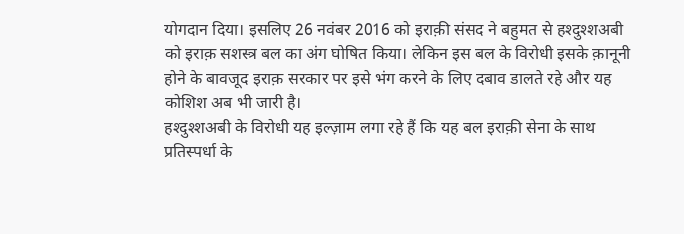योगदान दिया। इसलिए 26 नवंबर 2016 को इराक़ी संसद ने बहुमत से हश्दुश्शअबी को इराक़ सशस्त्र बल का अंग घोषित किया। लेकिन इस बल के विरोधी इसके क़ानूनी होने के बावजूद इराक़ सरकार पर इसे भंग करने के लिए दबाव डालते रहे और यह कोशिश अब भी जारी है।
हश्दुश्शअबी के विरोधी यह इल्ज़ाम लगा रहे हैं कि यह बल इराक़ी सेना के साथ प्रतिस्पर्धा के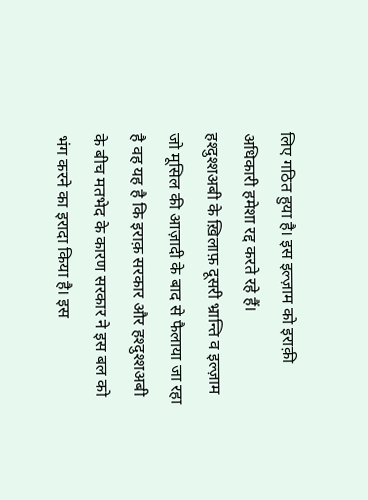लिए गठित हुया है। इस इल्ज़ाम को इराक़ी अधिकारी हमेशा रद्द करते रहे हैं।
हश्दुश्शअबी के ख़िलाफ़ दूसरी भ्रान्ति व इल्ज़ाम जो मूसिल की आज़ादी के बाद से फैलाया जा रहा है वह यह है कि इराक़ सरकार और हश्दुश्शअबी के बीच मतभेद के कारण सरकार ने इस बल को भंग करने का इरादा किया है। इस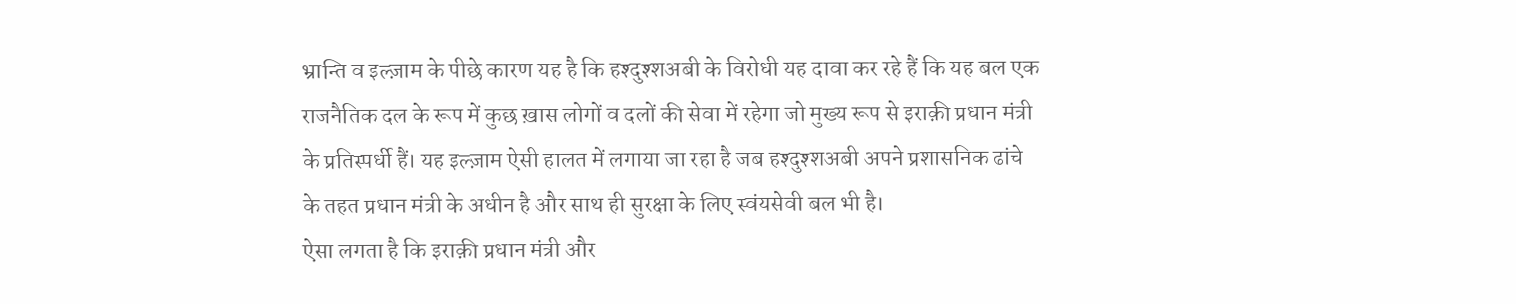भ्रान्ति व इल्ज़ाम के पीछे कारण यह है कि हश्दुश्शअबी के विरोधी यह दावा कर रहे हैं कि यह बल एक राजनैतिक दल के रूप में कुछ ख़ास लोगों व दलों की सेवा में रहेगा जो मुख्य रूप से इराक़ी प्रधान मंत्री के प्रतिस्पर्धी हैं। यह इल्ज़ाम ऐसी हालत में लगाया जा रहा है जब हश्दुश्शअबी अपने प्रशासनिक ढांचे के तहत प्रधान मंत्री के अधीन है और साथ ही सुरक्षा के लिए स्वंयसेवी बल भी है।
ऐसा लगता है कि इराक़ी प्रधान मंत्री और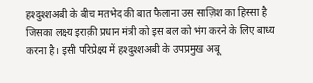हश्दुश्शअबी के बीच मतभेद की बात फैलाना उस साज़िश का हिस्सा है जिसका लक्ष्य इराक़ी प्रधान मंत्री को इस बल को भंग करने के लिए बाध्य करना है। इसी परिप्रेक्ष्य में हश्दुश्शअबी के उपप्रमुख अबू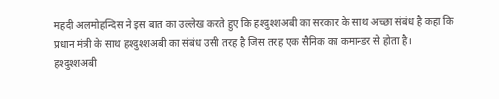महदी अलमोहन्दिस ने इस बात का उल्लेख करते हुए कि हश्दुश्शअबी का सरकार के साथ अच्छा संबंध है कहा कि प्रधान मंत्री के साथ हश्दुश्शअबी का संबंध उसी तरह है जिस तरह एक सैनिक का कमान्डर से होता है।
हश्दुश्शअबी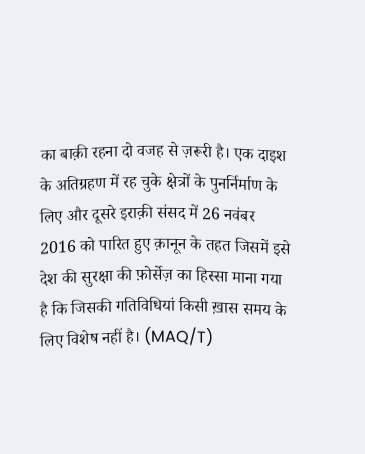का बाक़ी रहना दो वजह से ज़रूरी है। एक दाइश के अतिग्रहण में रह चुके क्षेत्रों के पुनर्निर्माण के लिए और दूसरे इराक़ी संसद में 26 नवंबर 2016 को पारित हुए क़ानून के तहत जिसमें इसे देश की सुरक्षा की फ़ोर्सेज़ का हिस्सा माना गया है कि जिसकी गतिविधियां किसी ख़ास समय के लिए विशेष नहीं है। (MAQ/T)